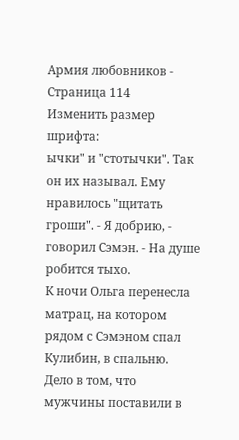Армия любовников - Страница 114
Изменить размер шрифта:
ычки" и "стотычки". Так он их называл. Ему нравилось "щитать гроши". - Я добрию, - говорил Сэмэн. - На душе робится тыхо.
К ночи Ольга перенесла матрац, на котором рядом с Сэмэном спал Кулибин, в спальню. Дело в том, что мужчины поставили в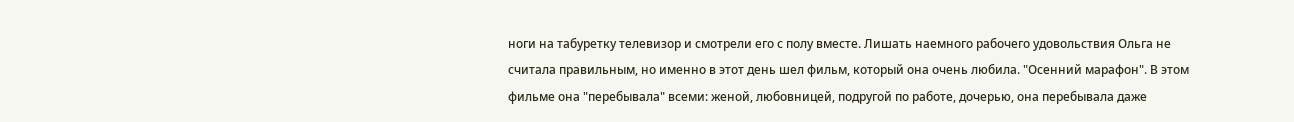ноги на табуретку телевизор и смотрели его с полу вместе. Лишать наемного рабочего удовольствия Ольга не считала правильным, но именно в этот день шел фильм, который она очень любила. "Осенний марафон". В этом фильме она "перебывала" всеми: женой, любовницей, подругой по работе, дочерью, она перебывала даже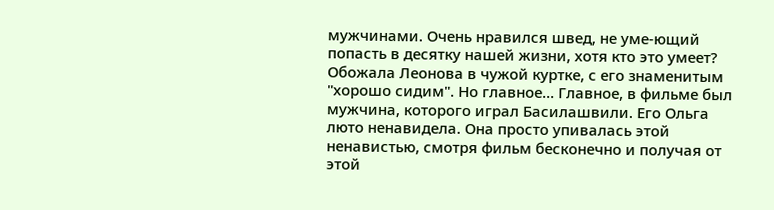мужчинами. Очень нравился швед, не уме-ющий попасть в десятку нашей жизни, хотя кто это умеет? Обожала Леонова в чужой куртке, с его знаменитым "хорошо сидим". Но главное... Главное, в фильме был мужчина, которого играл Басилашвили. Его Ольга люто ненавидела. Она просто упивалась этой ненавистью, смотря фильм бесконечно и получая от этой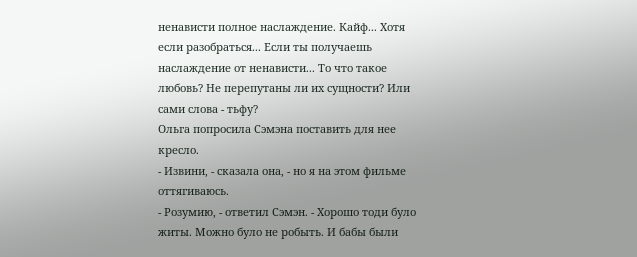ненависти полное наслаждение. Кайф... Хотя если разобраться... Если ты получаешь наслаждение от ненависти... То что такое любовь? Не перепутаны ли их сущности? Или сами слова - тьфу?
Ольга попросила Сэмэна поставить для нее кресло.
- Извини, - сказала она, - но я на этом фильме оттягиваюсь.
- Розумию, - ответил Сэмэн. - Хорошо тоди було житы. Можно було не робыть. И бабы были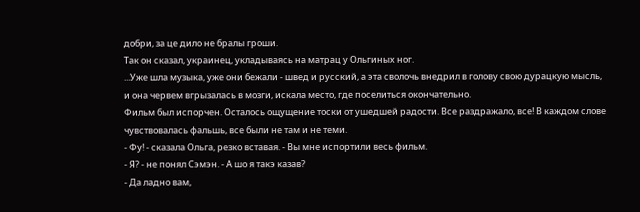добри, за це дило не бралы гроши.
Так он сказал, украинец, укладываясь на матрац у Ольгиных ног.
...Уже шла музыка, уже они бежали - швед и русский, а эта сволочь внедрил в голову свою дурацкую мысль, и она червем вгрызалась в мозги, искала место, где поселиться окончательно.
Фильм был испорчен. Осталось ощущение тоски от ушедшей радости. Все раздражало, все! В каждом слове чувствовалась фальшь, все были не там и не теми.
- Фу! - сказала Ольга, резко вставая. - Вы мне испортили весь фильм.
- Я? - не понял Сэмэн. - А шо я такэ казав?
- Да ладно вам,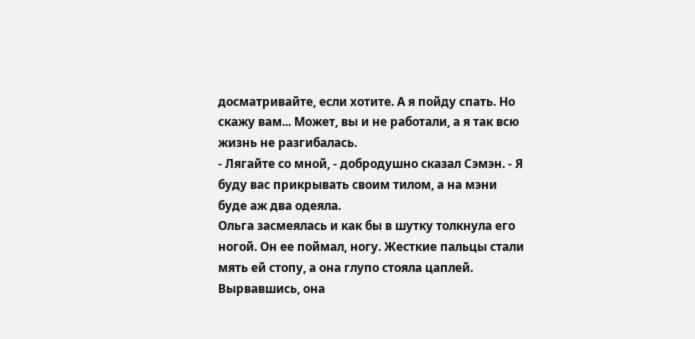досматривайте, если хотите. А я пойду спать. Но скажу вам... Может, вы и не работали, а я так всю жизнь не разгибалась.
- Лягайте со мной, - добродушно сказал Сэмэн. - Я буду вас прикрывать своим тилом, а на мэни буде аж два одеяла.
Ольга засмеялась и как бы в шутку толкнула его ногой. Он ее поймал, ногу. Жесткие пальцы стали мять ей стопу, а она глупо стояла цаплей. Вырвавшись, она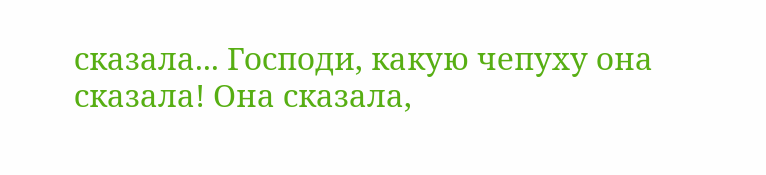сказала... Господи, какую чепуху она сказала! Она сказала,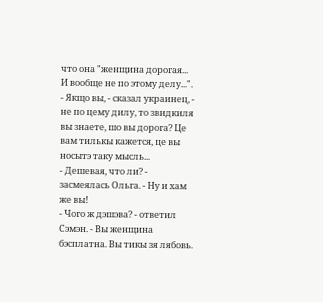что она "женщина дорогая... И вообще не по этому делу...".
- Якщо вы, - сказал украинец, - не по цему дилу, то звидкиля вы знаете, шо вы дорога? Це вам тилькы кажется, це вы носытэ таку мысль...
- Дешевая, что ли? - засмеялась Ольга. - Ну и хам же вы!
- Чого ж дэшэва? - ответил Сэмэн. - Вы женщина бэсплатна. Вы тикы зя лябовь.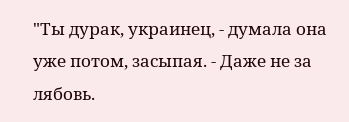"Ты дурак, украинец, - думала она уже потом, засыпая. - Даже не за лябовь.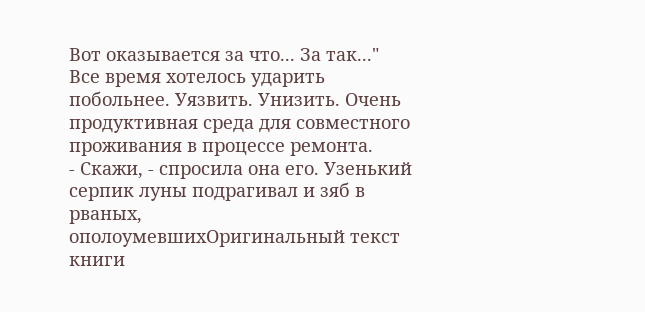Вот оказывается за что... За так..."
Все время хотелось ударить побольнее. Уязвить. Унизить. Очень продуктивная среда для совместного проживания в процессе ремонта.
- Скажи, - спросила она его. Узенький серпик луны подрагивал и зяб в рваных, ополоумевшихОригинальный текст книги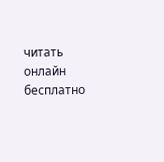читать онлайн бесплатно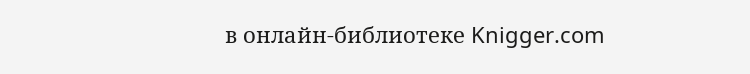в онлайн-библиотеке Knigger.com